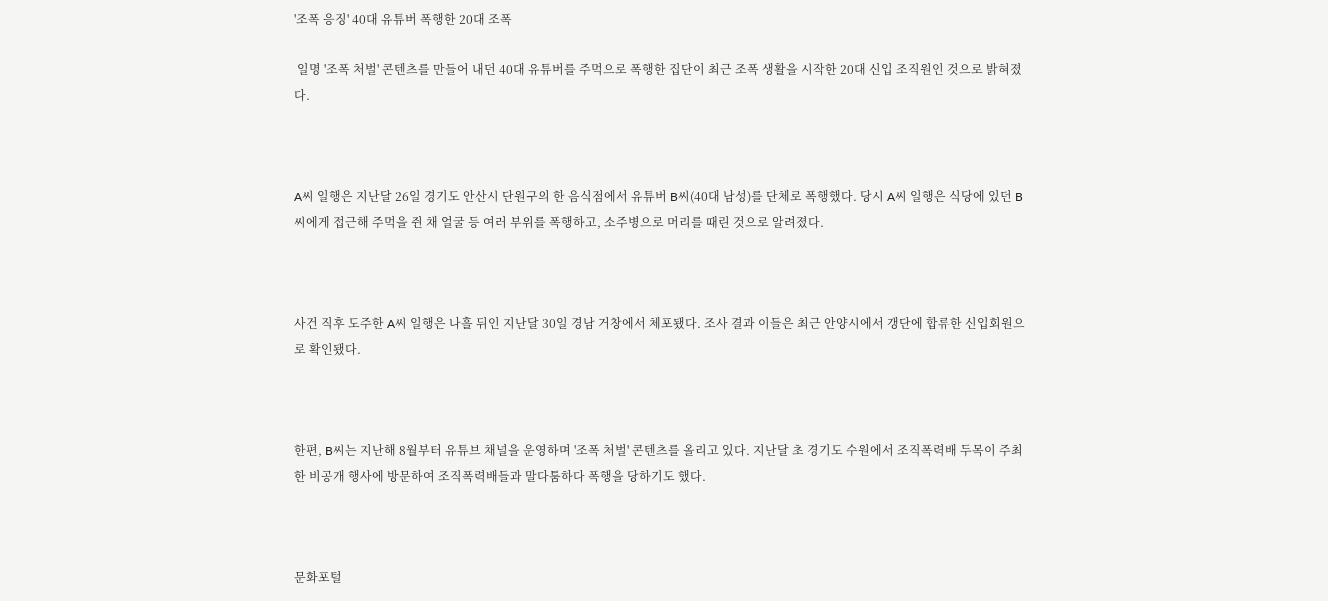'조폭 응징' 40대 유튜버 폭행한 20대 조폭

 일명 '조폭 처벌' 콘텐츠를 만들어 내던 40대 유튜버를 주먹으로 폭행한 집단이 최근 조폭 생활을 시작한 20대 신입 조직원인 것으로 밝혀졌다.



A씨 일행은 지난달 26일 경기도 안산시 단원구의 한 음식점에서 유튜버 B씨(40대 남성)를 단체로 폭행했다. 당시 A씨 일행은 식당에 있던 B씨에게 접근해 주먹을 쥔 채 얼굴 등 여러 부위를 폭행하고, 소주병으로 머리를 때린 것으로 알려졌다.



사건 직후 도주한 A씨 일행은 나흘 뒤인 지난달 30일 경남 거창에서 체포됐다. 조사 결과 이들은 최근 안양시에서 갱단에 합류한 신입회원으로 확인됐다.



한편, B씨는 지난해 8월부터 유튜브 채널을 운영하며 '조폭 처벌' 콘텐츠를 올리고 있다. 지난달 초 경기도 수원에서 조직폭력배 두목이 주최한 비공개 행사에 방문하여 조직폭력배들과 말다툼하다 폭행을 당하기도 했다.



문화포털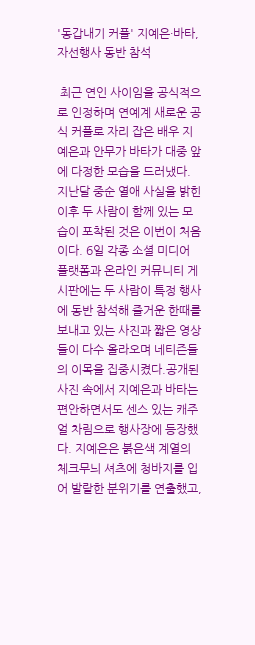'동갑내기 커플' 지예은·바타, 자선행사 동반 참석

 최근 연인 사이임을 공식적으로 인정하며 연예계 새로운 공식 커플로 자리 잡은 배우 지예은과 안무가 바타가 대중 앞에 다정한 모습을 드러냈다. 지난달 중순 열애 사실을 밝힌 이후 두 사람이 함께 있는 모습이 포착된 것은 이번이 처음이다. 6일 각종 소셜 미디어 플랫폼과 온라인 커뮤니티 게시판에는 두 사람이 특정 행사에 동반 참석해 즐거운 한때를 보내고 있는 사진과 짧은 영상들이 다수 올라오며 네티즌들의 이목을 집중시켰다.공개된 사진 속에서 지예은과 바타는 편안하면서도 센스 있는 캐주얼 차림으로 행사장에 등장했다. 지예은은 붉은색 계열의 체크무늬 셔츠에 청바지를 입어 발랄한 분위기를 연출했고,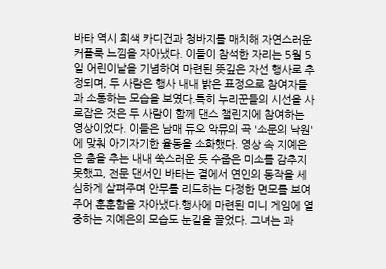바타 역시 회색 카디건과 청바지를 매치해 자연스러운 커플룩 느낌을 자아냈다. 이들이 참석한 자리는 5월 5일 어린이날을 기념하여 마련된 뜻깊은 자선 행사로 추정되며, 두 사람은 행사 내내 밝은 표정으로 참여자들과 소통하는 모습을 보였다.특히 누리꾼들의 시선을 사로잡은 것은 두 사람이 함께 댄스 챌린지에 참여하는 영상이었다. 이들은 남매 듀오 악뮤의 곡 '소문의 낙원'에 맞춰 아기자기한 율동을 소화했다. 영상 속 지예은은 춤을 추는 내내 쑥스러운 듯 수줍은 미소를 감추지 못했고, 전문 댄서인 바타는 곁에서 연인의 동작을 세심하게 살펴주며 안무를 리드하는 다정한 면모를 보여주어 훈훈함을 자아냈다.행사에 마련된 미니 게임에 열중하는 지예은의 모습도 눈길을 끌었다. 그녀는 과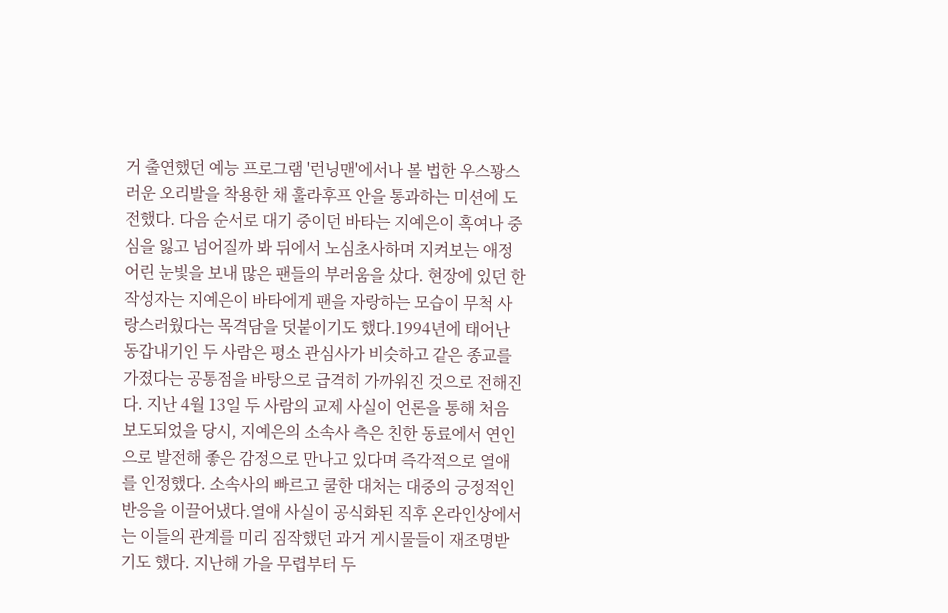거 출연했던 예능 프로그램 '런닝맨'에서나 볼 법한 우스꽝스러운 오리발을 착용한 채 훌라후프 안을 통과하는 미션에 도전했다. 다음 순서로 대기 중이던 바타는 지예은이 혹여나 중심을 잃고 넘어질까 봐 뒤에서 노심초사하며 지켜보는 애정 어린 눈빛을 보내 많은 팬들의 부러움을 샀다. 현장에 있던 한 작성자는 지예은이 바타에게 팬을 자랑하는 모습이 무척 사랑스러웠다는 목격담을 덧붙이기도 했다.1994년에 태어난 동갑내기인 두 사람은 평소 관심사가 비슷하고 같은 종교를 가졌다는 공통점을 바탕으로 급격히 가까워진 것으로 전해진다. 지난 4월 13일 두 사람의 교제 사실이 언론을 통해 처음 보도되었을 당시, 지예은의 소속사 측은 친한 동료에서 연인으로 발전해 좋은 감정으로 만나고 있다며 즉각적으로 열애를 인정했다. 소속사의 빠르고 쿨한 대처는 대중의 긍정적인 반응을 이끌어냈다.열애 사실이 공식화된 직후 온라인상에서는 이들의 관계를 미리 짐작했던 과거 게시물들이 재조명받기도 했다. 지난해 가을 무렵부터 두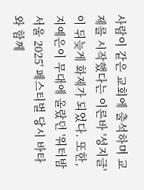사람이 같은 교회에 출석하며 교제를 시작했다는 이른바 '성지글'이 뒤늦게 화제가 되었다. 또한, 지예은이 무대에 올랐던 '워터밤 서울 2025' 페스티벌 당시 바타와 함께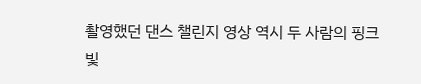촬영했던 댄스 챌린지 영상 역시 두 사람의 핑크빛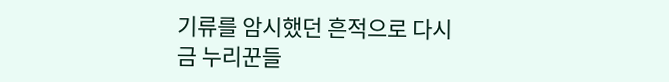기류를 암시했던 흔적으로 다시금 누리꾼들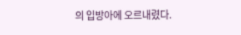의 입방아에 오르내렸다.